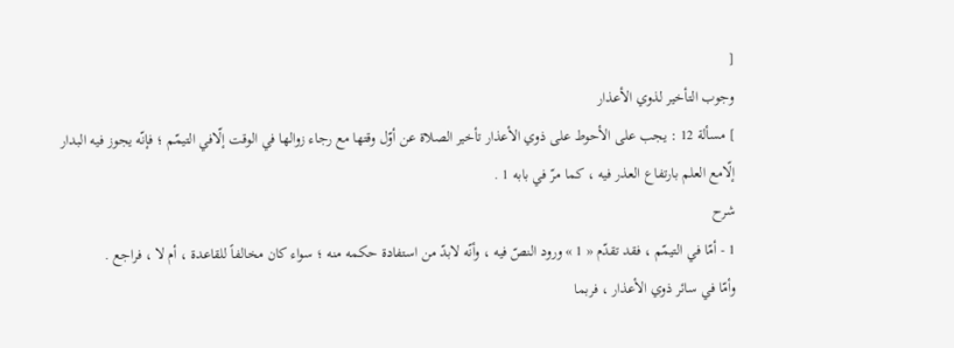[
وجوب التأخير لذوي الأعذار
] مسألة 12 : يجب على الأحوط على ذوي الأعذار تأخير الصلاة عن أوّل وقتها مع رجاء زوالها في الوقت إلّافي التيمّم ؛ فإنّه يجوز فيه البدار إلّامع العلم بارتفاع العذر فيه ، كما مرّ في بابه 1 .
شرح
1 - أمّا في التيمّم ، فقد تقدّم « 1 » ورود النصّ فيه ، وأنّه لابدّ من استفادة حكمه منه ؛ سواء كان مخالفاً للقاعدة ، أم لا ، فراجع .
وأمّا في سائر ذوي الأعذار ، فربما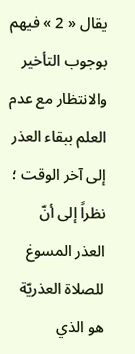يقال « 2 » فيهم بوجوب التأخير والانتظار مع عدم العلم ببقاء العذر إلى آخر الوقت ؛ نظراً إلى أنّ العذر المسوغ للصلاة العذريّة هو الذي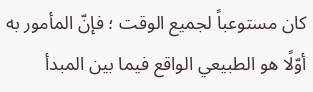كان مستوعباً لجميع الوقت ؛ فإنّ المأمور به أوّلًا هو الطبيعي الواقع فيما بين المبدأ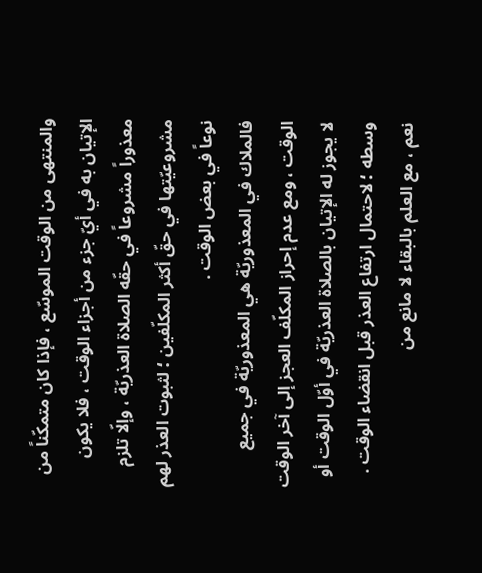والمنتهى من الوقت الموسّع ، فإذا كان متمكّناً من الإتيان به في أيّ جزء من أجزاء الوقت ، فلا يكون معذوراً مشروعاً في حقّه الصلاة العذريّة ، وإلّا تلزم مشروعيّتها في حقّ أكثر المكلّفين ؛ لثبوت العذر لهم نوعاً في بعض الوقت .
فالملاك في المعذوريّة هي المعذوريّة في جميع الوقت ، ومع عدم إحراز المكلّف العجز إلى آخر الوقت لا يجوز له الإتيان بالصلاة العذريّة في أوّل الوقت أو وسطه ؛ لاحتمال ارتفاع العذر قبل انقضاء الوقت . نعم ، مع العلم بالبقاء لا مانع من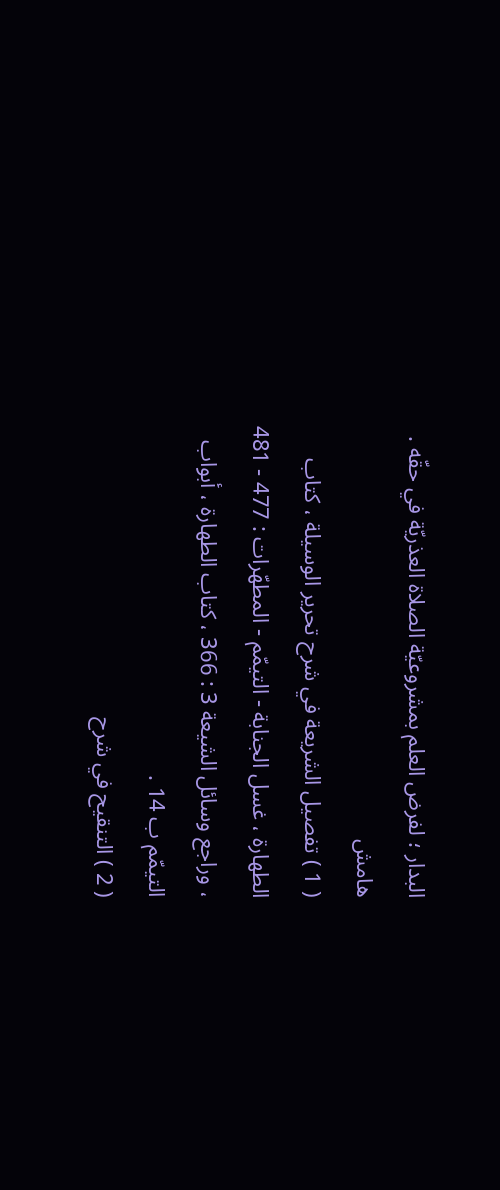البدار ؛ لفرض العلم بمشروعيّة الصلاة العذريّة في حقّه .
هامش
( 1 ) تفصيل الشريعة في شرح تحرير الوسيلة ، كتاب الطهارة ، غسل الجنابة - التيمّم - المطهّرات : 477 - 481 ، وراجع وسائل الشيعة 3 : 366 ، كتاب الطهارة ، أبواب التيمّم ب 14 .
( 2 ) التنقيح في شرح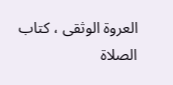العروة الوثقى ، كتاب الصلاة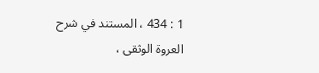1 : 434 ، المستند في شرح العروة الوثقى ،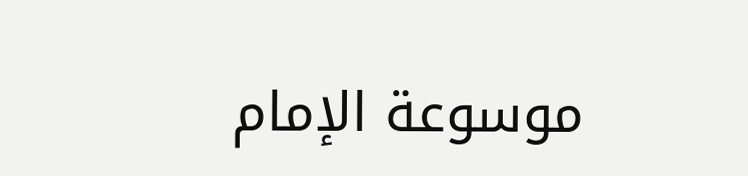موسوعة الإمام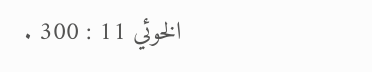الخوئي 11 : 300 .